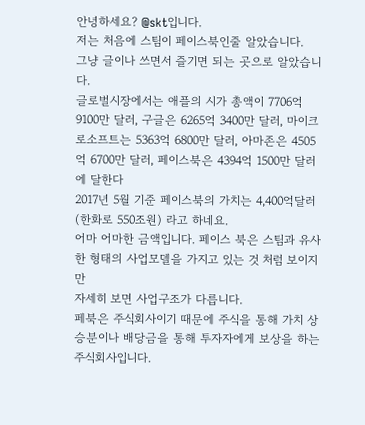안녕하세요? @skt입니다.
저는 처음에 스팀이 페이스북인줄 알았습니다.
그냥 글이나 쓰면서 즐기면 되는 곳으로 알았습니다.
글로벌시장에서는 애플의 시가 총액이 7706억 9100만 달러, 구글은 6265억 3400만 달러, 마이크로소프트는 5363억 6800만 달러, 아마존은 4505억 6700만 달러, 페이스북은 4394억 1500만 달러에 달한다
2017년 5월 기준 페이스북의 가치는 4,400억달러(한화로 550조원) 라고 하네요.
어마 어마한 금액입니다. 페이스 북은 스팀과 유사한 형태의 사업모델을 가지고 있는 것 처럼 보이지만
자세히 보면 사업구조가 다릅니다.
페북은 주식회사이기 때문에 주식을 통해 가치 상승분이나 배당금을 통해 투자자에게 보상을 하는 주식회사입니다.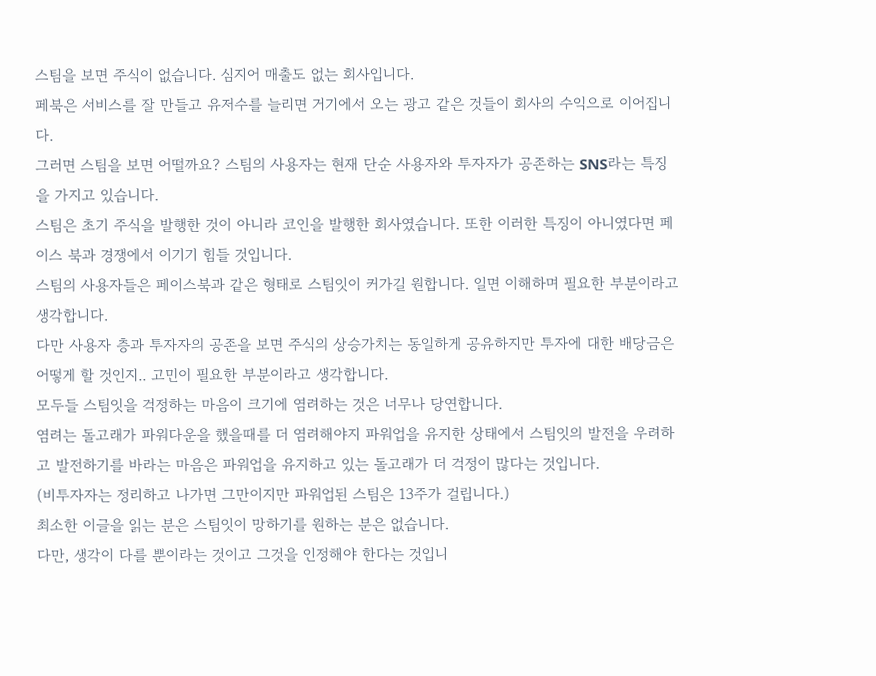스팀을 보면 주식이 없습니다. 심지어 매출도 없는 회사입니다.
페북은 서비스를 잘 만들고 유저수를 늘리면 거기에서 오는 광고 같은 것들이 회사의 수익으로 이어집니다.
그러면 스팀을 보면 어떨까요? 스팀의 사용자는 현재 단순 사용자와 투자자가 공존하는 SNS라는 특징을 가지고 있습니다.
스팀은 초기 주식을 발행한 것이 아니라 코인을 발행한 회사였습니다. 또한 이러한 특징이 아니였다면 페이스 북과 경쟁에서 이기기 힘들 것입니다.
스팀의 사용자들은 페이스북과 같은 형태로 스팀잇이 커가길 원합니다. 일면 이해하며 필요한 부분이라고 생각합니다.
다만 사용자 층과 투자자의 공존을 보면 주식의 상승가치는 동일하게 공유하지만 투자에 대한 배당금은 어떻게 할 것인지.. 고민이 필요한 부분이라고 생각합니다.
모두들 스팀잇을 걱정하는 마음이 크기에 염려하는 것은 너무나 당연합니다.
염려는 돌고래가 파워다운을 했을때를 더 염려해야지 파워업을 유지한 상태에서 스팀잇의 발전을 우려하고 발전하기를 바라는 마음은 파워업을 유지하고 있는 돌고래가 더 걱정이 많다는 것입니다.
(비투자자는 정리하고 나가면 그만이지만 파워업된 스팀은 13주가 걸립니다.)
최소한 이글을 읽는 분은 스팀잇이 망하기를 원하는 분은 없습니다.
다만, 생각이 다를 뿐이라는 것이고 그것을 인정해야 한다는 것입니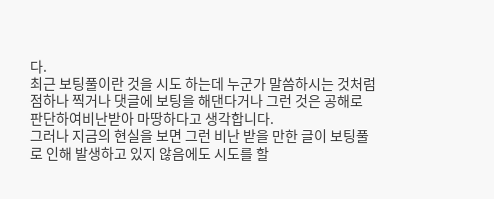다.
최근 보팅풀이란 것을 시도 하는데 누군가 말씀하시는 것처럼 점하나 찍거나 댓글에 보팅을 해댄다거나 그런 것은 공해로 판단하여비난받아 마땅하다고 생각합니다.
그러나 지금의 현실을 보면 그런 비난 받을 만한 글이 보팅풀로 인해 발생하고 있지 않음에도 시도를 할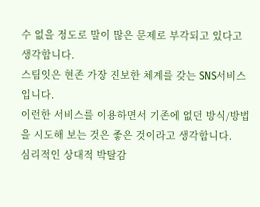수 없을 정도로 말이 많은 문제로 부각되고 있다고 생각합니다.
스팀잇은 현존 가장 진보한 체계를 갖는 SNS서비스입니다.
이런한 서비스를 이용하면서 기존에 없던 방식/방법을 시도해 보는 것은 좋은 것이라고 생각합니다.
심리적인 상대적 박탈감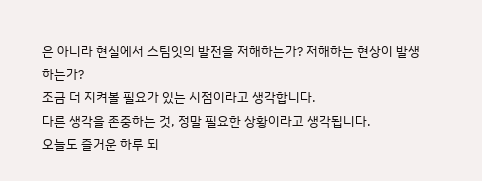은 아니라 현실에서 스팀잇의 발전을 저해하는가? 저해하는 현상이 발생하는가?
조금 더 지켜볼 필요가 있는 시점이라고 생각합니다.
다른 생각을 존중하는 것, 정말 필요한 상황이라고 생각됩니다.
오늘도 즐거운 하루 되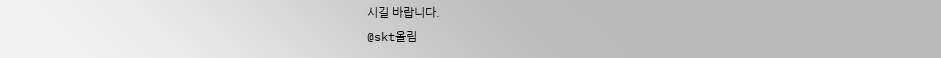시길 바랍니다.
@skt올림